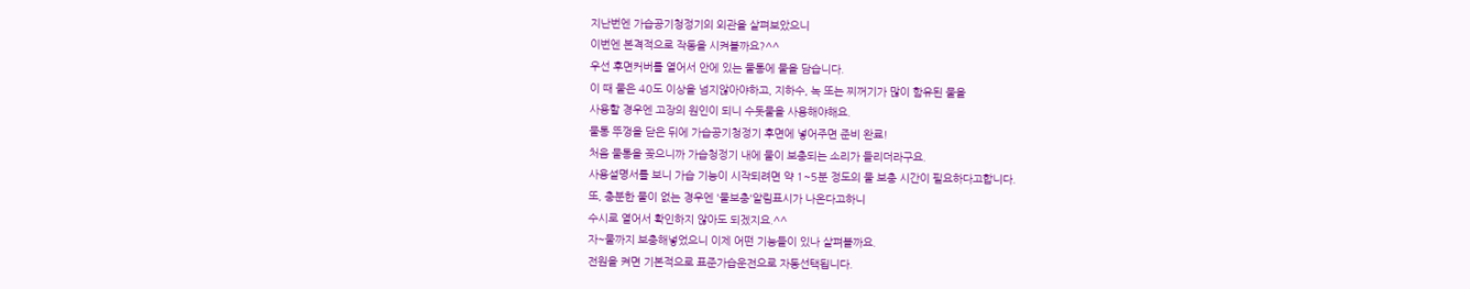지난번엔 가습공기청정기의 외관을 살펴보았으니
이번엔 본격적으로 작동을 시켜볼까요?^^
우선 후면커버를 열어서 안에 있는 물통에 물을 담습니다.
이 때 물은 40도 이상을 넘지않아야하고, 지하수, 녹 또는 찌꺼기가 많이 함유된 물을
사용할 경우엔 고장의 원인이 되니 수돗물을 사용해야해요.
물통 뚜껑을 닫은 뒤에 가습공기청정기 후면에 넣어주면 준비 완료!
처음 물통을 꽂으니까 가습청정기 내에 물이 보충되는 소리가 들리더라구요.
사용설명서를 보니 가습 기능이 시작되려면 약 1~5분 정도의 물 보충 시간이 필요하다고합니다.
또, 충분한 물이 없는 경우엔 '물보충'알림표시가 나온다고하니
수시로 열어서 확인하지 않아도 되겠지요.^^
자~물까지 보충해넣었으니 이제 어떤 기능들이 있나 살펴볼까요.
전원을 켜면 기본적으로 표준가습운전으로 자동선택됩니다.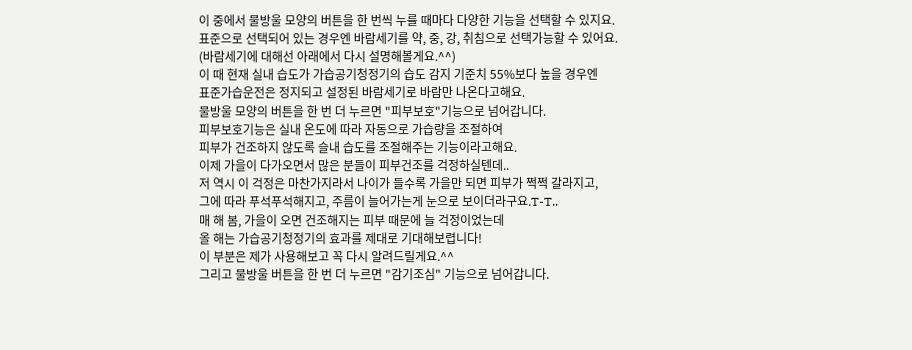이 중에서 물방울 모양의 버튼을 한 번씩 누를 때마다 다양한 기능을 선택할 수 있지요.
표준으로 선택되어 있는 경우엔 바람세기를 약, 중, 강, 취침으로 선택가능할 수 있어요.
(바람세기에 대해선 아래에서 다시 설명해볼게요.^^)
이 때 현재 실내 습도가 가습공기청정기의 습도 감지 기준치 55%보다 높을 경우엔
표준가습운전은 정지되고 설정된 바람세기로 바람만 나온다고해요.
물방울 모양의 버튼을 한 번 더 누르면 "피부보호"기능으로 넘어갑니다.
피부보호기능은 실내 온도에 따라 자동으로 가습량을 조절하여
피부가 건조하지 않도록 슬내 습도를 조절해주는 기능이라고해요.
이제 가을이 다가오면서 많은 분들이 피부건조를 걱정하실텐데..
저 역시 이 걱정은 마찬가지라서 나이가 들수록 가을만 되면 피부가 쩍쩍 갈라지고,
그에 따라 푸석푸석해지고, 주름이 늘어가는게 눈으로 보이더라구요.T-T..
매 해 봄, 가을이 오면 건조해지는 피부 때문에 늘 걱정이었는데
올 해는 가습공기청정기의 효과를 제대로 기대해보렵니다!
이 부분은 제가 사용해보고 꼭 다시 알려드릴게요.^^
그리고 물방울 버튼을 한 번 더 누르면 "감기조심" 기능으로 넘어갑니다.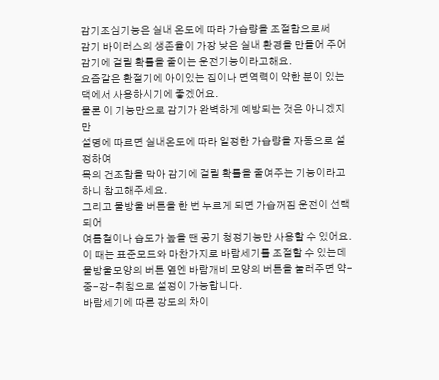감기조심기능은 실내 온도에 따라 가습량을 조절함으로써
감기 바이러스의 생존율이 가장 낮은 실내 환경을 만들어 주어
감기에 걸릴 확률을 줄이는 운전기능이라고해요.
요즘같은 환절기에 아이있는 집이나 면역력이 약한 분이 있는 댁에서 사용하시기에 좋겠어요.
물론 이 기능만으로 감기가 완벽하게 예방되는 것은 아니겠지만
설명에 따르면 실내온도에 따라 일정한 가습량을 자동으로 설정하여
목의 건조함을 막아 감기에 걸릴 확률을 줄여주는 기능이라고하니 참고해주세요.
그리고 물방울 버튼을 한 번 누르게 되면 가습꺼짐 운전이 선택되어
여름철이나 습도가 높을 땐 공기 청정기능만 사용할 수 있어요.
이 때는 표준모드와 마찬가지로 바람세기를 조절할 수 있는데
물방울모양의 버튼 옆엔 바람개비 모양의 버튼을 눌러주면 약-중-강-취침으로 설정이 가능합니다.
바람세기에 따른 강도의 차이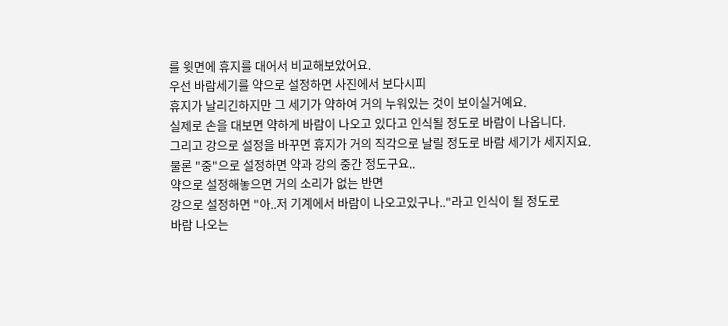를 윗면에 휴지를 대어서 비교해보았어요.
우선 바람세기를 약으로 설정하면 사진에서 보다시피
휴지가 날리긴하지만 그 세기가 약하여 거의 누워있는 것이 보이실거예요.
실제로 손을 대보면 약하게 바람이 나오고 있다고 인식될 정도로 바람이 나옵니다.
그리고 강으로 설정을 바꾸면 휴지가 거의 직각으로 날릴 정도로 바람 세기가 세지지요.
물론 "중"으로 설정하면 약과 강의 중간 정도구요..
약으로 설정해놓으면 거의 소리가 없는 반면
강으로 설정하면 "아..저 기계에서 바람이 나오고있구나.."라고 인식이 될 정도로
바람 나오는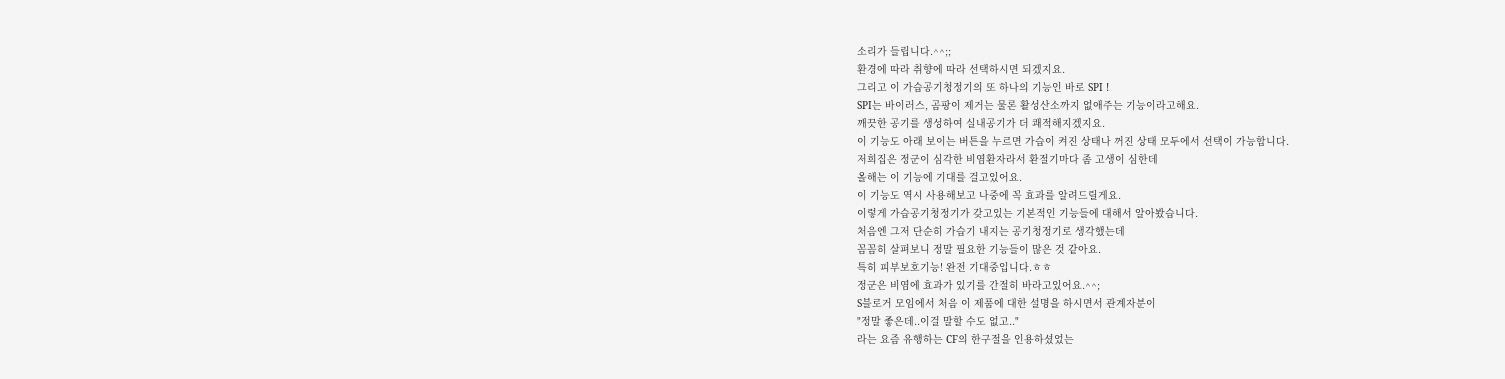소리가 들립니다.^^;;
환경에 따라 취향에 따라 선택하시면 되겠지요.
그리고 이 가습공기청정기의 또 하나의 기능인 바로 SPI !
SPI는 바이러스, 곰팡이 제거는 물론 활성산소까지 없애주는 기능이라고해요.
깨끗한 공기를 생성하여 실내공기가 더 쾌적해지겠지요.
이 기능도 아래 보이는 버튼을 누르면 가습이 켜진 상태나 꺼진 상태 모두에서 선택이 가능합니다.
저희집은 정군이 심각한 비염환자라서 환절기마다 좀 고생이 심한데
올해는 이 기능에 기대를 걸고있어요.
이 기능도 역시 사용해보고 나중에 꼭 효과를 알려드릴게요.
이렇게 가습공기청정기가 갖고있는 기본적인 기능들에 대해서 알아봤습니다.
처음엔 그저 단순히 가습기 내지는 공기청정기로 생각했는데
꼼꼼히 살펴보니 정말 필요한 기능들이 많은 것 같아요.
특히 피부보호기능! 완전 기대중입니다.ㅎㅎ
정군은 비염에 효과가 있기를 간절히 바라고있어요.^^;
S블로거 모임에서 처음 이 제품에 대한 설명을 하시면서 관계자분이
"정말 좋은데..이걸 말할 수도 없고.."
라는 요즘 유행하는 CF의 한구절을 인용하셨었는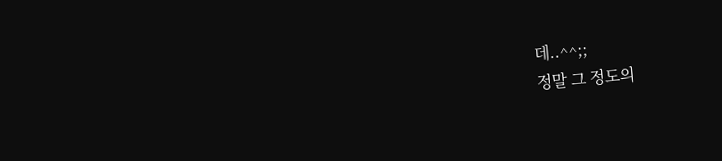데..^^;;
정말 그 정도의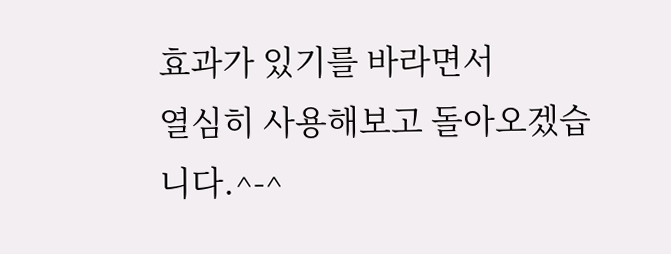효과가 있기를 바라면서
열심히 사용해보고 돌아오겠습니다.^-^